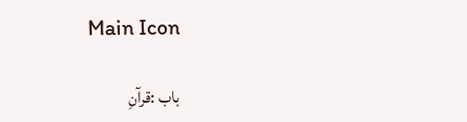Main Icon

باب :قرآنِ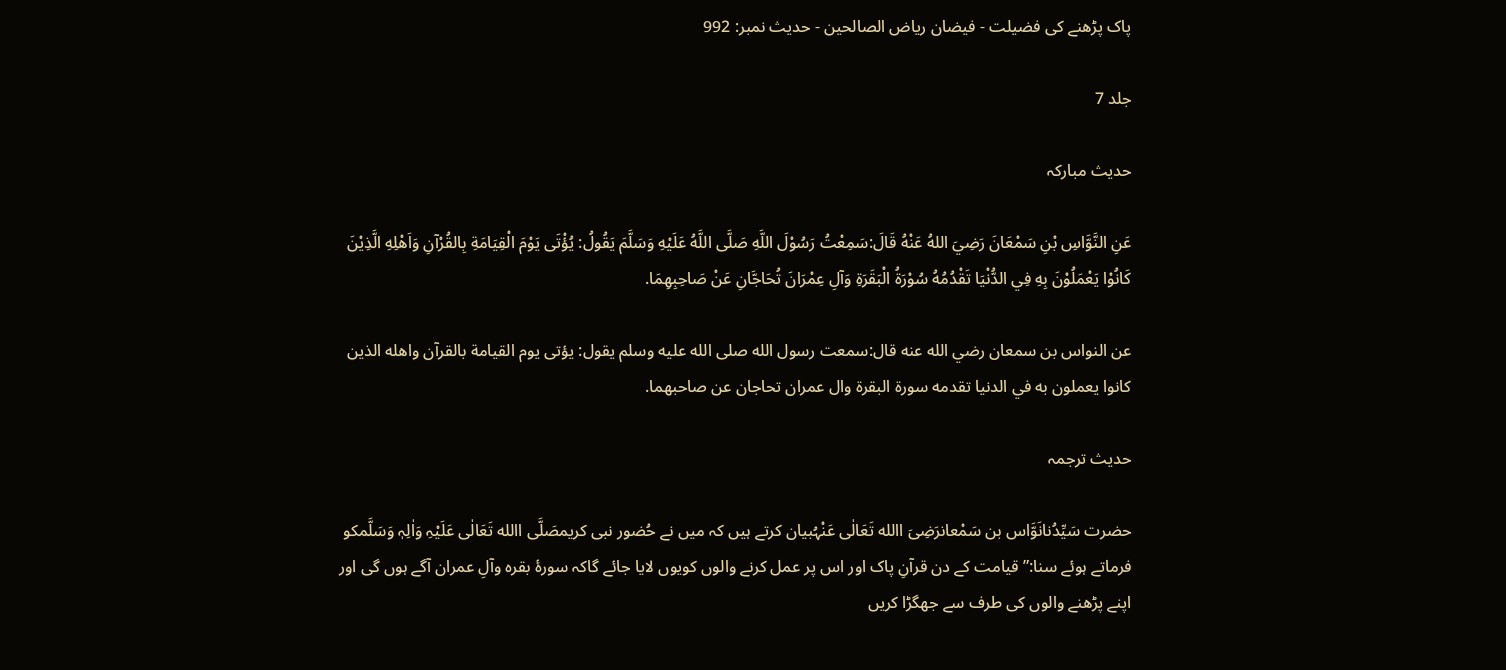پاک پڑھنے کی فضیلت - فیضان ریاض الصالحین - حدیث نمبر: 992

جلد 7

حدیث مبارکہ

عَنِ النَّوَّاسِ بْنِ سَمْعَانَ رَضِيَ اللهُ عَنْهُ قَالَ:سَمِعْتُ رَسُوْلَ اللَّهِ صَلَّى اللَّهُ عَلَيْهِ وَسَلَّمَ يَقُولُ: يُؤْتَى يَوْمَ الْقِيَامَةِ بِالقُرْآنِ وَاَهْلِهِ الَّذِيْنَ كَانُوْا يَعْمَلُوْنَ بِهِ فِي الدُّنْيَا تَقْدُمُهُ سُوْرَةُ الْبَقَرَةِ وَآلِ عِمْرَانَ تُحَاجَّانِ عَنْ صَاحِبِهِمَا.

عن النواس بن سمعان رضي الله عنه قال:سمعت رسول الله صلى الله عليه وسلم يقول: يؤتى يوم القيامة بالقرآن واهله الذين كانوا يعملون به في الدنيا تقدمه سورة البقرة وال عمران تحاجان عن صاحبهما.

حدیث ترجمہ

حضرت سَیِّدُنانَوَّاس بن سَمْعانرَضِیَ االله تَعَالٰی عَنْہُبیان کرتے ہیں کہ میں نے حُضور نبی کریمصَلَّی االله تَعَالٰی عَلَیْہِ وَاٰلِہٖ وَسَلَّمکو فرماتے ہوئے سنا:”قیامت کے دن قرآنِ پاک اور اس پر عمل کرنے والوں کویوں لایا جائے گاکہ سورۂ بقرہ وآلِ عمران آگے ہوں گی اور اپنے پڑھنے والوں کی طرف سے جھگڑا کریں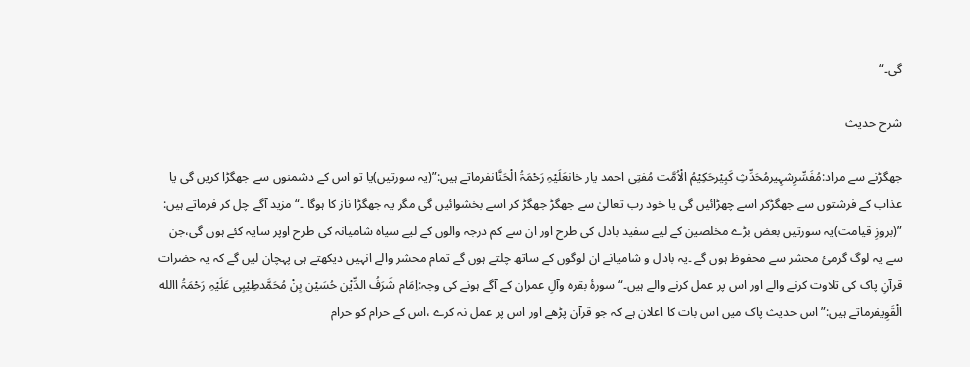گی۔“

شرح حدیث

جھگڑنے سے مراد:مُفَسِّرِشہِیرمُحَدِّثِ کَبِیْرحَکِیْمُ الْاُمَّت مُفتِی احمد یار خانعَلَیْہِ رَحْمَۃُ الْحَنَّانفرماتے ہیں:”(یہ سورتیں)یا تو اس کے دشمنوں سے جھگڑا کریں گی یا عذاب کے فرشتوں سے جھگڑکر اسے چھڑائیں گی یا خود رب تعالیٰ سے جھگڑ جھگڑ کر اسے بخشوائیں گی مگر یہ جھگڑا ناز کا ہوگا ۔“مزید آگے چل کر فرماتے ہیں: ”(بروزِ قیامت)یہ سورتیں بعض بڑے مخلصین کے لیے سفید بادل کی طرح اور ان سے کم درجہ والوں کے لیے سیاہ شامیانہ کی طرح اوپر سایہ کئے ہوں گی،جن سے یہ لوگ گرمیٔ محشر سے محفوظ ہوں گے ۔یہ بادل و شامیانے ان لوگوں کے ساتھ چلتے ہوں گے تمام محشر والے انہیں دیکھتے ہی پہچان لیں گے کہ یہ حضرات قرآنِ پاک کی تلاوت کرنے والے اور اس پر عمل کرنے والے ہیں۔“سورۂ بقرہ وآلِ عمران کے آگے ہونے کی وجہ:اِمَام شَرَفُ الدِّیْن حُسَیْن بِنْ مُحَمَّدطِیْبِی عَلَیْہِ رَحْمَۃُ االله الْقَوِیفرماتے ہیں:”اس حدیث پاک میں اس بات کا اعلان ہے کہ جو قرآن پڑھے اور اس پر عمل نہ کرے ،اس کے حرام کو حرام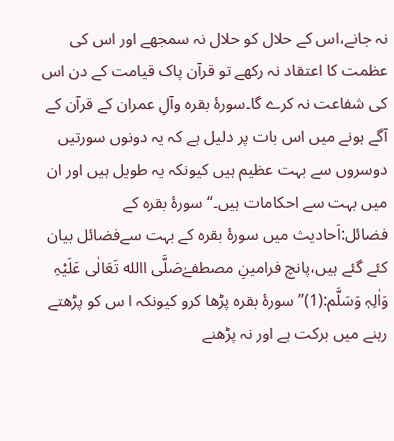نہ جانے،اس کے حلال کو حلال نہ سمجھے اور اس کی عظمت کا اعتقاد نہ رکھے تو قرآن پاک قیامت کے دن اس کی شفاعت نہ کرے گا۔سورۂ بقرہ وآلِ عمران کے قرآن کے آگے ہونے میں اس بات پر دلیل ہے کہ یہ دونوں سورتیں دوسروں سے بہت عظیم ہیں کیونکہ یہ طویل ہیں اور ان میں بہت سے احکامات ہیں۔“سورۂ بقرہ کے فضائل:اَحادیث میں سورۂ بقرہ کے بہت سےفضائل بیان کئے گئے ہیں،پانچ فرامینِ مصطفےٰصَلَّی االله تَعَالٰی عَلَیْہِ وَاٰلِہٖ وَسَلَّم:(1)”سورۂ بقرہ پڑھا کرو کیونکہ ا س کو پڑھتے رہنے میں برکت ہے اور نہ پڑھنے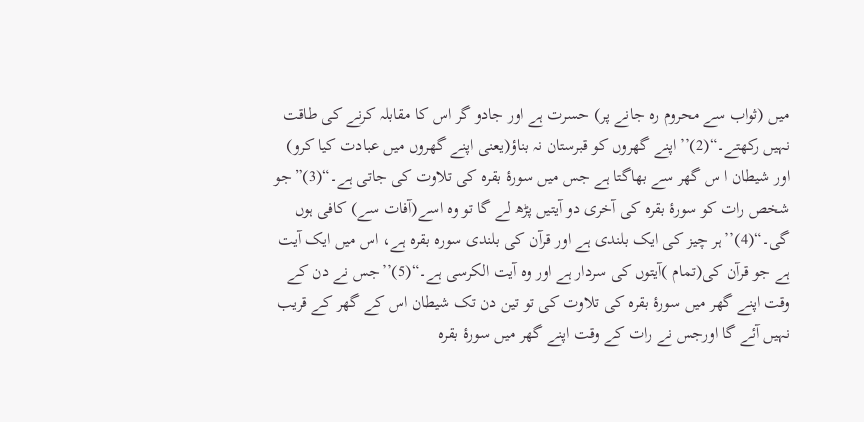میں (ثواب سے محروم رہ جانے پر) حسرت ہے اور جادو گر اس کا مقابلہ کرنے کی طاقت نہیں رکھتے۔“(2)’’اپنے گھروں کو قبرستان نہ بناؤ(یعنی اپنے گھروں میں عبادت کیا کرو) اور شیطان ا س گھر سے بھاگتا ہے جس میں سورۂ بقرہ کی تلاوت کی جاتی ہے۔“(3)”جو شخص رات کو سورۂ بقرہ کی آخری دو آیتیں پڑھ لے گا تو وہ اسے(آفات سے) کافی ہوں گی۔“(4)’’ہر چیز کی ایک بلندی ہے اور قرآن کی بلندی سورہ بقرہ ہے، اس میں ایک آیت ہے جو قرآن کی(تمام )آیتوں کی سردار ہے اور وہ آیت الکرسی ہے۔“(5)’’جس نے دن کے وقت اپنے گھر میں سورۂ بقرہ کی تلاوت کی تو تین دن تک شیطان اس کے گھر کے قریب نہیں آئے گا اورجس نے رات کے وقت اپنے گھر میں سورۂ بقرہ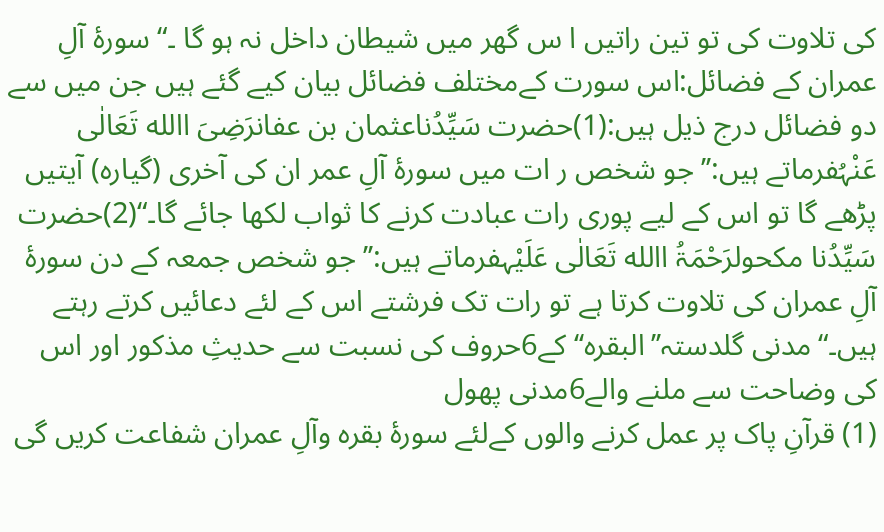کی تلاوت کی تو تین راتیں ا س گھر میں شیطان داخل نہ ہو گا ۔“سورۂ آلِ عمران کے فضائل:اس سورت کےمختلف فضائل بیان کیے گئے ہیں جن میں سے دو فضائل درج ذیل ہیں:(1)حضرت سَیِّدُناعثمان بن عفانرَضِیَ االله تَعَالٰی عَنْہُفرماتے ہیں:’’جو شخص ر ات میں سورۂ آلِ عمر ان کی آخری (گیارہ) آیتیں پڑھے گا تو اس کے لیے پوری رات عبادت کرنے کا ثواب لکھا جائے گا۔“(2)حضرت سَیِّدُنا مکحولرَحْمَۃُ االله تَعَالٰی عَلَیْہفرماتے ہیں:’’جو شخص جمعہ کے دن سورۂ آلِ عمران کی تلاوت کرتا ہے تو رات تک فرشتے اس کے لئے دعائیں کرتے رہتے ہیں۔“مدنی گلدستہ’’البقرہ‘‘کے6حروف کی نسبت سے حدیثِ مذکور اور اس کی وضاحت سے ملنے والے6مدنی پھول
(1) قرآنِ پاک پر عمل کرنے والوں کےلئے سورۂ بقرہ وآلِ عمران شفاعت کریں گی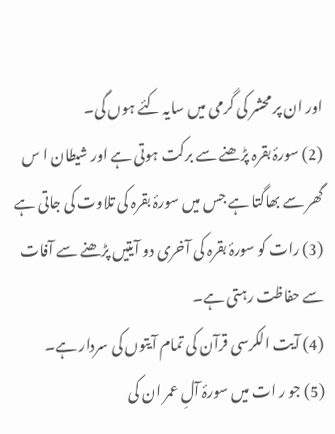اور ان پر محشر کی گرمی میں سایہ کئے ہوں گی۔
(2) سورۂ بقرہ پڑھنے سے برکت ہوتی ہے اور شیطان ا س گھر سے بھاگتا ہے جس میں سورۂ بقرہ کی تلاوت کی جاتی ہے
(3) رات کو سورۂ بقرہ کی آخری دو آیتیں پڑھنے سے آفات سے حفاظت رہتی ہے۔
(4) آیت الکرسی قرآن کی تمام آیتوں کی سردار ہے۔
(5) جو ر ات میں سورۂ آلِ عمر ان کی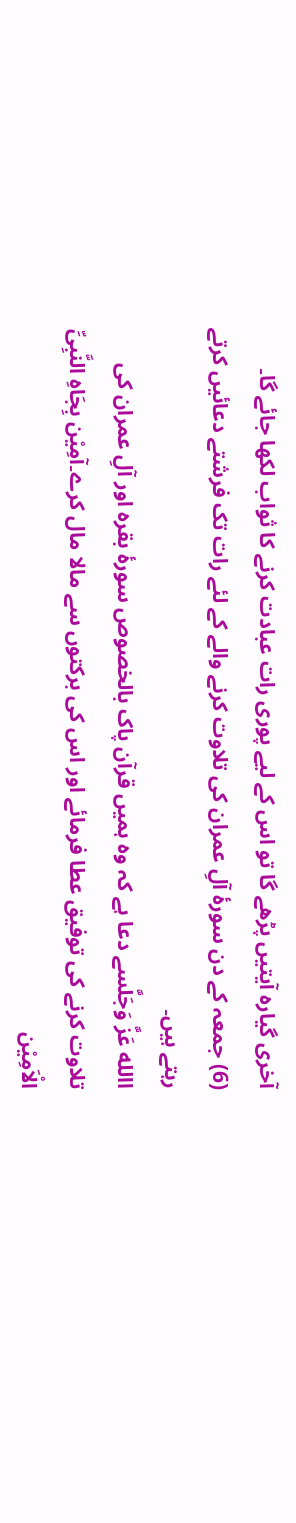آخری گیارہ آیتیں پڑھے گا تو اس کے لیے پوری رات عبادت کرنے کا ثواب لکھا جائے گا۔
(6) جمعہ کے دن سورۂ آلِ عمران کی تلاوت کرنے والے کے لئے رات تک فرشتے دعائیں کرتے رہتے ہیں۔
االله عَزَّ وَجَلَّسے دعا ہے کہ وہ ہمیں قرآن پاک بالخصوص سورۂ بقرہ اور آلِ عمران کی تلاوت کرنے کی توفیق عطا فرمائے اور اس کی برکتوں سے مالا مال کرے۔آمِیْن بِجَاہِ النَّبِیِّ الْاَمِیْن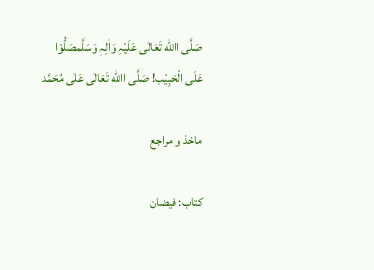صَلَّی االله تَعَالٰی عَلَیْہِ وَاٰلِہٖ وَسَلَّمصَلُّوْا عَلَی الْحَبِیْب! صَلَّی االله تَعَالٰی عَلٰی مُحَمَّد

ماخذ و مراجع

کتاب: فیضان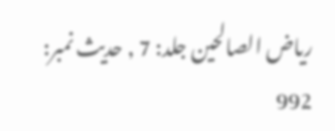ریاض الصالحین جلد: 7 , حدیث نمبر: 992